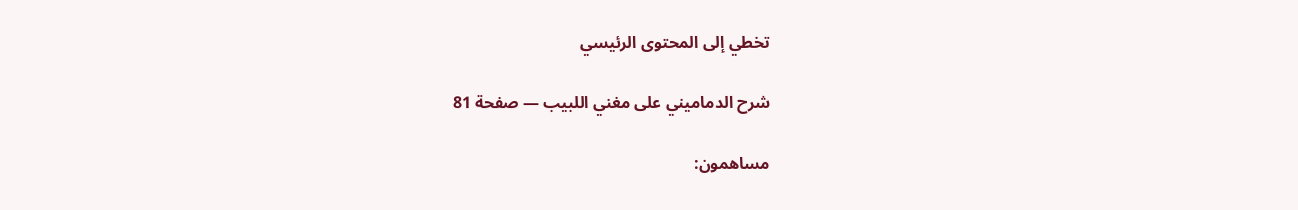تخطي إلى المحتوى الرئيسي

شرح الدماميني على مغني اللبيب — صفحة 81

مساهمون: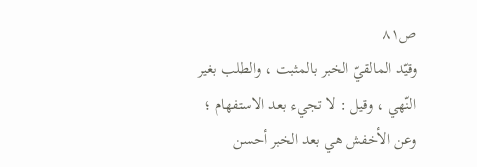ص٨١
وقيّد المالقيّ الخبر بالمثبت ، والطلب بغير النّهي ، وقيل : لا تجيء بعد الاستفهام ؛ وعن الأخفش هي بعد الخبر أحسن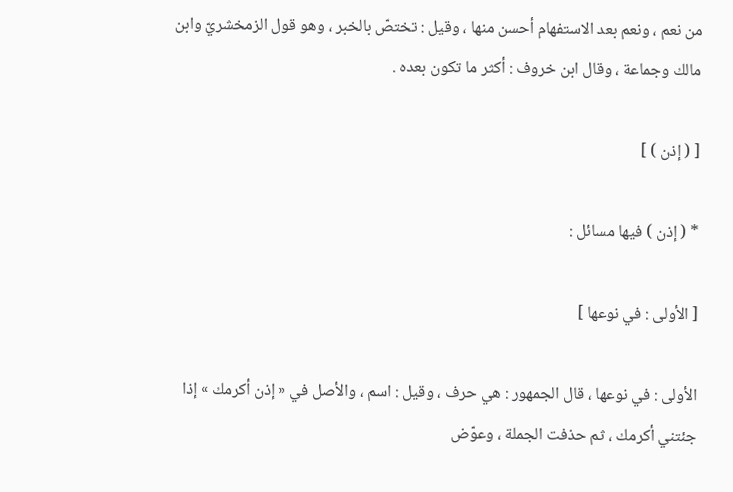من نعم ، ونعم بعد الاستفهام أحسن منها ، وقيل : تختصّ بالخبر ، وهو قول الزمخشريّ وابن مالك وجماعة ، وقال ابن خروف : أكثر ما تكون بعده .

[ ( إذن ) ]

* ( إذن ) فيها مسائل :

[ الأولى : في نوعها ]

الأولى : في نوعها ، قال الجمهور : هي حرف ، وقيل : اسم ، والأصل في « إذن أكرمك » إذا جئتني أكرمك ، ثم حذفت الجملة ، وعوّض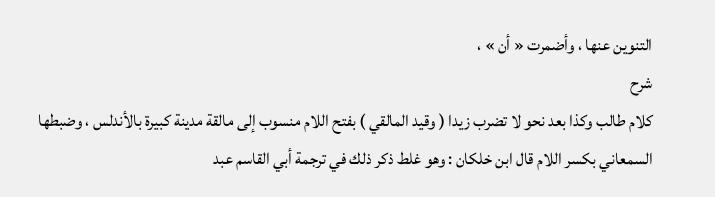التنوين عنها ، وأضمرت « أن » ،
شرح
كلام طالب وكذا بعد نحو لا تضرب زيدا ( وقيد المالقي ) بفتح اللام منسوب إلى مالقة مدينة كبيرة بالأندلس ، وضبطها السمعاني بكسر اللام قال ابن خلكان : وهو غلط ذكر ذلك في ترجمة أبي القاسم عبد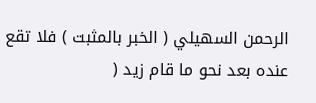الرحمن السهيلي ( الخبر بالمثبت ) فلا تقع عنده بعد نحو ما قام زيد (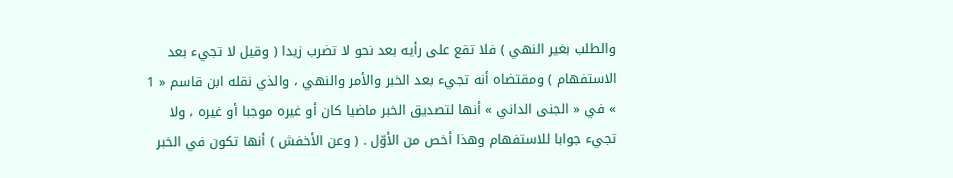والطلب بغير النهي ) فلا تقع على رأيه بعد نحو لا تضرب زيدا ( وقيل لا تجيء بعد الاستفهام ) ومقتضاه أنه تجيء بعد الخبر والأمر والنهي ، والذي نقله ابن قاسم « 1 » في « الجنى الداني » أنها لتصديق الخبر ماضيا كان أو غيره موجبا أو غيره ، ولا تجيء جوابا للاستفهام وهذا أخص من الأوّل . ( وعن الأخفش ) أنها تكون في الخبر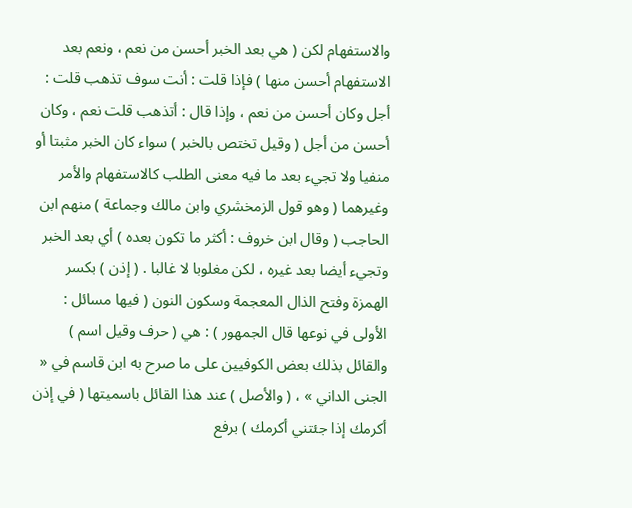والاستفهام لكن ( هي بعد الخبر أحسن من نعم ، ونعم بعد الاستفهام أحسن منها ) فإذا قلت : أنت سوف تذهب قلت : أجل وكان أحسن من نعم ، وإذا قال : أتذهب قلت نعم ، وكان أحسن من أجل ( وقيل تختص بالخبر ) سواء كان الخبر مثبتا أو منفيا ولا تجيء بعد ما فيه معنى الطلب كالاستفهام والأمر وغيرهما ( وهو قول الزمخشري وابن مالك وجماعة ) منهم ابن الحاجب ( وقال ابن خروف : أكثر ما تكون بعده ) أي بعد الخبر وتجيء أيضا بعد غيره ، لكن مغلوبا لا غالبا . ( إذن ) بكسر الهمزة وفتح الذال المعجمة وسكون النون ( فيها مسائل : الأولى في نوعها قال الجمهور ) : هي ( حرف وقيل اسم ) والقائل بذلك بعض الكوفيين على ما صرح به ابن قاسم في « الجنى الداني » ، ( والأصل ) عند هذا القائل باسميتها ( في إذن أكرمك إذا جئتني أكرمك ) برفع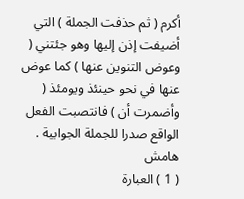أكرم ( ثم حذفت الجملة ) التي أضيفت إذن إليها وهو جئتني ( وعوض التنوين عنها ) كما عوض عنها في نحو حينئذ ويومئذ ( وأضمرت أن ) فانتصبت الفعل الواقع صدرا للجملة الجوابية .
هامش
( 1 ) العبارة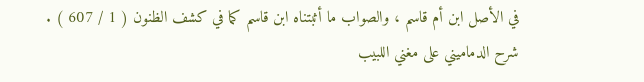في الأصل ابن أم قاسم ، والصواب ما أثبتناه ابن قاسم كما في كشف الظنون ( 1 / 607 ) .
شرح الدماميني على مغني اللبيب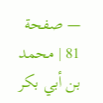— صفحة 81 | محمد بن أبي بكر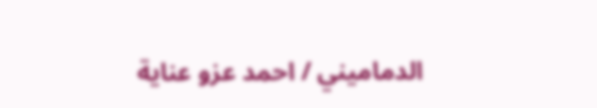الدماميني / احمد عزو عناية